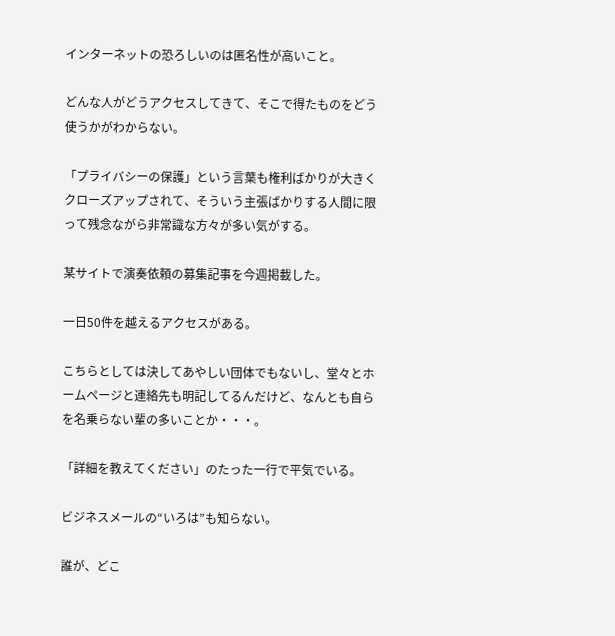インターネットの恐ろしいのは匿名性が高いこと。

どんな人がどうアクセスしてきて、そこで得たものをどう使うかがわからない。

「プライバシーの保護」という言葉も権利ばかりが大きくクローズアップされて、そういう主張ばかりする人間に限って残念ながら非常識な方々が多い気がする。

某サイトで演奏依頼の募集記事を今週掲載した。

一日50件を越えるアクセスがある。

こちらとしては決してあやしい団体でもないし、堂々とホームページと連絡先も明記してるんだけど、なんとも自らを名乗らない輩の多いことか・・・。

「詳細を教えてください」のたった一行で平気でいる。

ビジネスメールの“いろは”も知らない。

誰が、どこ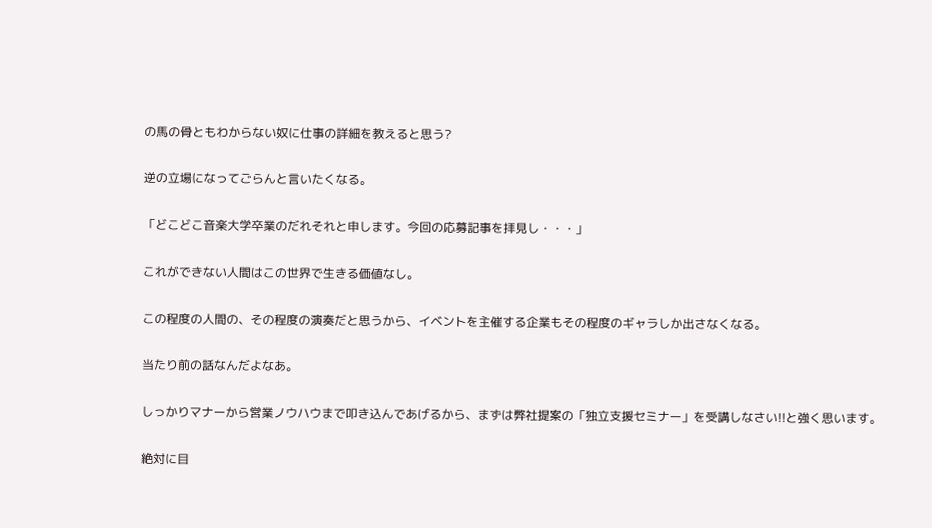の馬の骨ともわからない奴に仕事の詳細を教えると思う?

逆の立場になってごらんと言いたくなる。

「どこどこ音楽大学卒業のだれそれと申します。今回の応募記事を拝見し・・・」

これができない人間はこの世界で生きる価値なし。

この程度の人間の、その程度の演奏だと思うから、イベントを主催する企業もその程度のギャラしか出さなくなる。

当たり前の話なんだよなあ。

しっかりマナーから営業ノウハウまで叩き込んであげるから、まずは弊社提案の「独立支援セミナー」を受講しなさい!!と強く思います。

絶対に目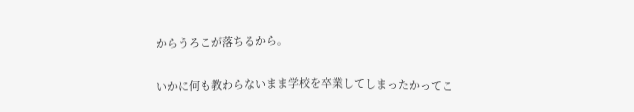からうろこが落ちるから。

いかに何も教わらないまま学校を卒業してしまったかってこ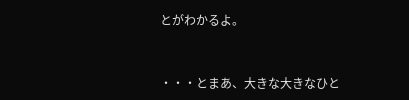とがわかるよ。


・・・とまあ、大きな大きなひと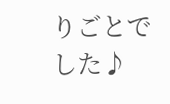りごとでした♪